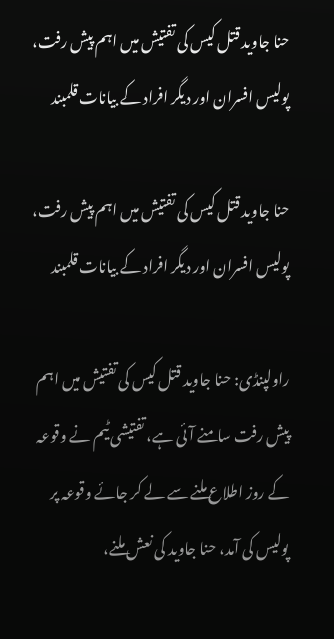حنا جاوید قتل کیس کی تفتیش میں اہم پیش رفت، پولیس افسران اور دیگر افراد کے بیانات قلمبند

حنا جاوید قتل کیس کی تفتیش میں اہم پیش رفت، پولیس افسران اور دیگر افراد کے بیانات قلمبند

راولپنڈی: حنا جاوید قتل کیس کی تفتیش میں اہم پیش رفت سامنے آئی ہے، تفتیشی ٹیم نے وقوعہ کے روز اطلاع ملنے سے لے کر جائے وقوعہ پر پولیس کی آمد، حنا جاوید کی نعش ملنے،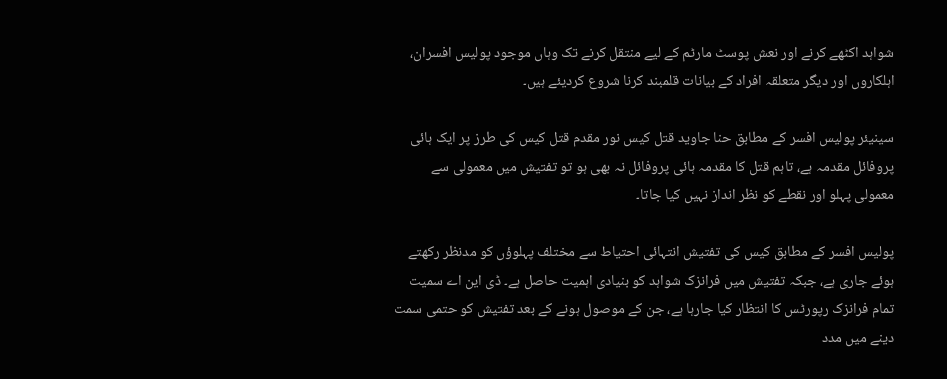شواہد اکٹھے کرنے اور نعش پوسٹ مارٹم کے لیے منتقل کرنے تک وہاں موجود پولیس افسران، اہلکاروں اور دیگر متعلقہ افراد کے بیانات قلمبند کرنا شروع کردیئے ہیں۔

سینیئر پولیس افسر کے مطابق حنا جاوید قتل کیس نور مقدم قتل کیس کی طرز پر ایک ہائی پروفائل مقدمہ ہے، تاہم قتل کا مقدمہ ہائی پروفائل نہ بھی ہو تو تفتیش میں معمولی سے معمولی پہلو اور نقطے کو نظر انداز نہیں کیا جاتا۔

پولیس افسر کے مطابق کیس کی تفتیش انتہائی احتیاط سے مختلف پہلوؤں کو مدنظر رکھتے ہوئے جاری ہے، جبکہ تفتیش میں فرانزک شواہد کو بنیادی اہمیت حاصل ہے۔ ڈی این اے سمیت تمام فرانزک رپورٹس کا انتظار کیا جارہا ہے، جن کے موصول ہونے کے بعد تفتیش کو حتمی سمت دینے میں مدد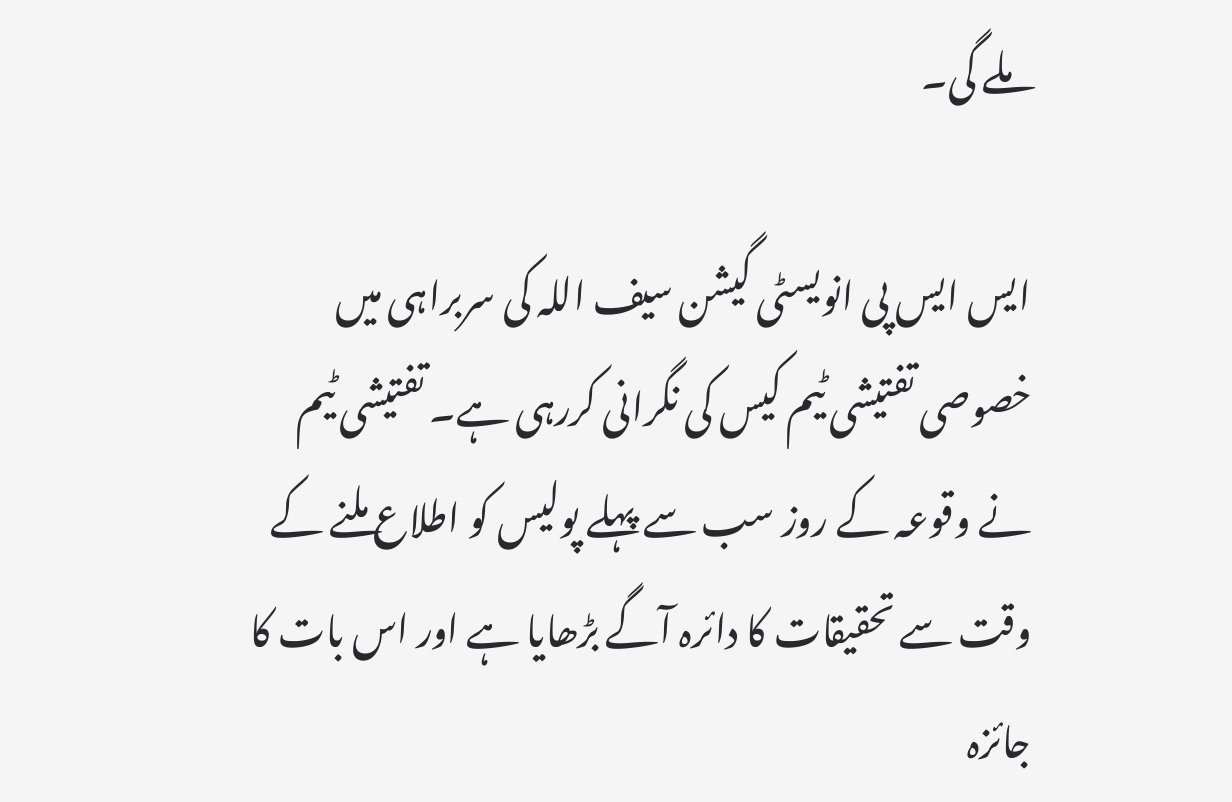ملے گی۔

ایس ایس پی انویسٹی گیشن سیف اللہ کی سربراہی میں خصوصی تفتیشی ٹیم کیس کی نگرانی کررہی ہے۔ تفتیشی ٹیم نے وقوعہ کے روز سب سے پہلے پولیس کو اطلاع ملنے کے وقت سے تحقیقات کا دائرہ آگے بڑھایا ہے اور اس بات کا جائزہ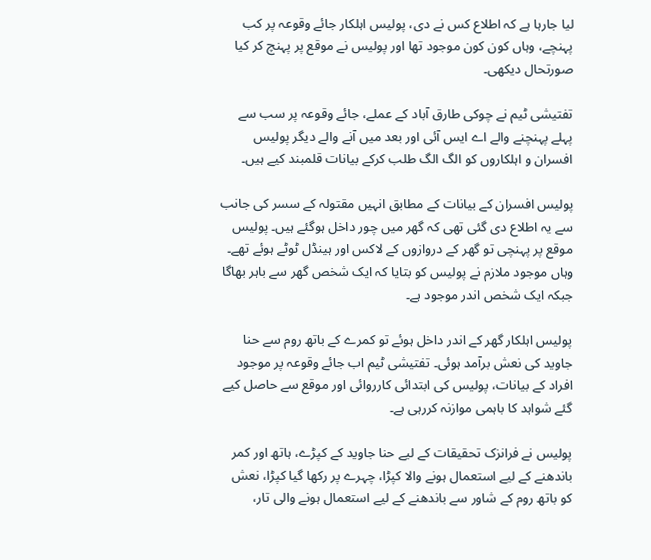لیا جارہا ہے کہ اطلاع کس نے دی، پولیس اہلکار جائے وقوعہ پر کب پہنچے، وہاں کون کون موجود تھا اور پولیس نے موقع پر پہنچ کر کیا صورتحال دیکھی۔

تفتیشی ٹیم نے چوکی طارق آباد کے عملے، جائے وقوعہ پر سب سے پہلے پہنچنے والے اے ایس آئی اور بعد میں آنے والے دیگر پولیس افسران و اہلکاروں کو الگ الگ طلب کرکے بیانات قلمبند کیے ہیں۔

پولیس افسران کے بیانات کے مطابق انہیں مقتولہ کے سسر کی جانب سے یہ اطلاع دی گئی تھی کہ گھر میں چور داخل ہوگئے ہیں۔ پولیس موقع پر پہنچی تو گھر کے دروازوں کے لاکس اور ہینڈل ٹوٹے ہوئے تھے۔ وہاں موجود ملازم نے پولیس کو بتایا کہ ایک شخص گھر سے باہر بھاگا جبکہ ایک شخص اندر موجود ہے۔

پولیس اہلکار گھر کے اندر داخل ہوئے تو کمرے کے باتھ روم سے حنا جاوید کی نعش برآمد ہوئی۔ تفتیشی ٹیم اب جائے وقوعہ پر موجود افراد کے بیانات، پولیس کی ابتدائی کارروائی اور موقع سے حاصل کیے گئے شواہد کا باہمی موازنہ کررہی ہے۔

پولیس نے فرانزک تحقیقات کے لیے حنا جاوید کے کپڑے، ہاتھ اور کمر باندھنے کے لیے استعمال ہونے والا کپڑا، چہرے پر رکھا گیا کپڑا، نعش کو باتھ روم کے شاور سے باندھنے کے لیے استعمال ہونے والی تار،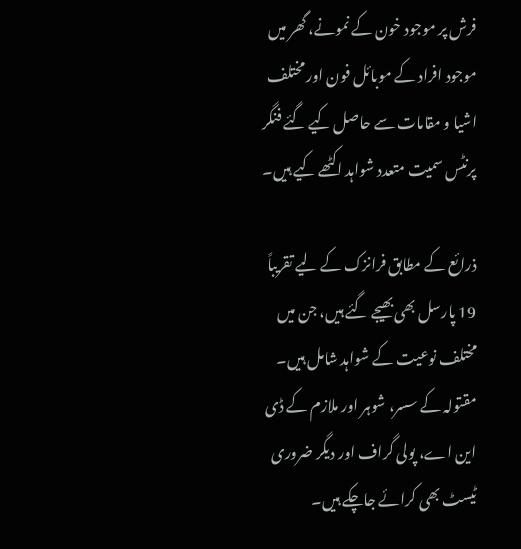فرش پر موجود خون کے نمونے، گھر میں موجود افراد کے موبائل فون اور مختلف اشیا و مقامات سے حاصل کیے گئے فنگر پرنٹس سمیت متعدد شواہد اکٹھے کیے ہیں۔

ذرائع کے مطابق فرانزک کے لیے تقریباً 19 پارسل بھی بھیجے گئے ہیں، جن میں مختلف نوعیت کے شواہد شامل ہیں۔ مقتولہ کے سسر، شوہر اور ملازم کے ڈی این اے، پولی گراف اور دیگر ضروری ٹیسٹ بھی کرائے جاچکے ہیں۔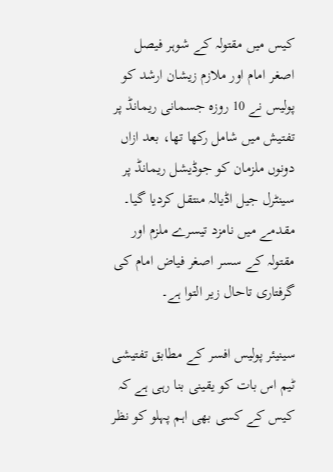کیس میں مقتولہ کے شوہر فیصل اصغر امام اور ملازم زیشان ارشد کو پولیس نے 10 روزہ جسمانی ریمانڈ پر تفتیش میں شامل رکھا تھا، بعد ازاں دونوں ملزمان کو جوڈیشل ریمانڈ پر سینٹرل جیل اڈیالہ منتقل کردیا گیا۔ مقدمے میں نامزد تیسرے ملزم اور مقتولہ کے سسر اصغر فیاض امام کی گرفتاری تاحال زیر التوا ہے۔

سینیئر پولیس افسر کے مطابق تفتیشی ٹیم اس بات کو یقینی بنا رہی ہے کہ کیس کے کسی بھی اہم پہلو کو نظر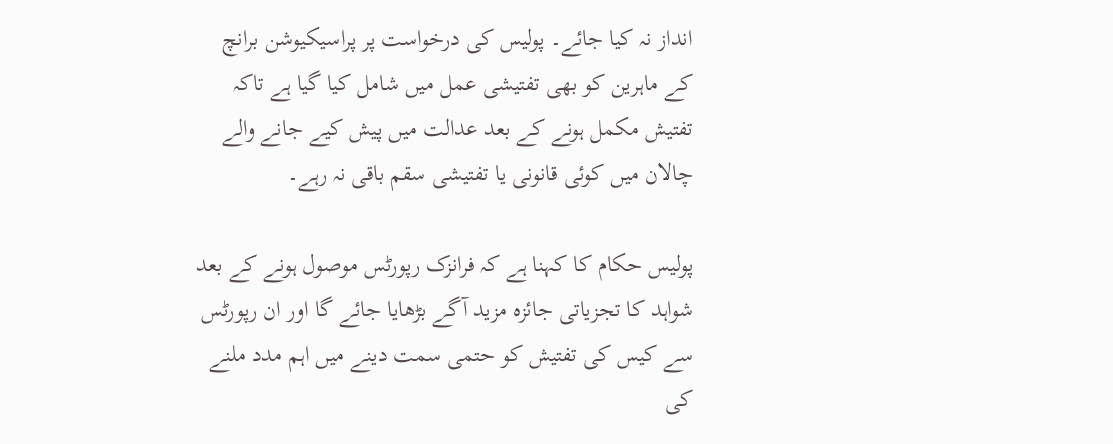انداز نہ کیا جائے۔ پولیس کی درخواست پر پراسیکیوشن برانچ کے ماہرین کو بھی تفتیشی عمل میں شامل کیا گیا ہے تاکہ تفتیش مکمل ہونے کے بعد عدالت میں پیش کیے جانے والے چالان میں کوئی قانونی یا تفتیشی سقم باقی نہ رہے۔

پولیس حکام کا کہنا ہے کہ فرانزک رپورٹس موصول ہونے کے بعد شواہد کا تجزیاتی جائزہ مزید آگے بڑھایا جائے گا اور ان رپورٹس سے کیس کی تفتیش کو حتمی سمت دینے میں اہم مدد ملنے کی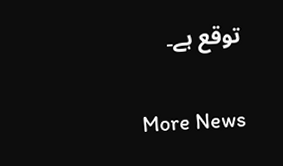توقع ہے۔

More News